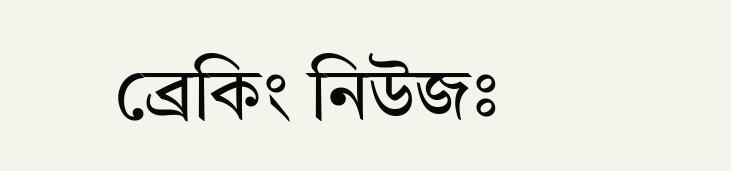ব্রেকিং নিউজঃ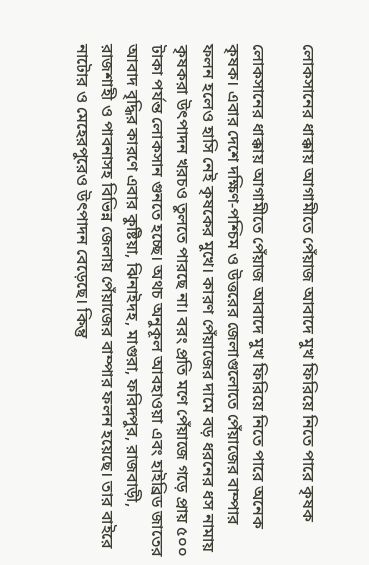লোকসানের ধাক্কায় আগামীতে পেঁয়াজ আবাদে মুখ ফিরিয়ে নিতে পারে কৃষক

লোকসানের ধাক্কায় আগামীতে পেঁয়াজ আবাদে মুখ ফিরিয়ে নিতে পারে অনেক কৃষক। এবার দেশে দক্ষিণ-পশ্চিম ও উত্তরের জেলাগুলোতে পেঁয়াজের বাম্পার ফলন হলেও হাসি নেই কৃষকের মুখে। কারণ পেঁয়াজের দামে বড় ধরনের ধস নামায় কৃষকরা উৎপাদন খরচও তুলতে পারছে না। বরং প্রতি মণে পেঁয়াজে গড়ে প্রায় ৫০০ টাকা পর্যন্ত লোকসান গুনতে হচ্ছে। অথচ অনুকূল আবহাওয়া এবং হাইব্রিড জাতের আবাদ বৃদ্ধির কারণে এবার কুষ্টিয়া, ঝিনাইদহ, মাগুরা, ফরিদপুর, রাজবাড়ী, রাজশাহী ও পাবনাসহ বিভিন্ন জেলায় পেঁয়াজের বাম্পার ফলন হয়েছে। তার বাইরে নাটোর ও মেহেরপুরেও উৎপাদন বেড়েছে। কিন্তু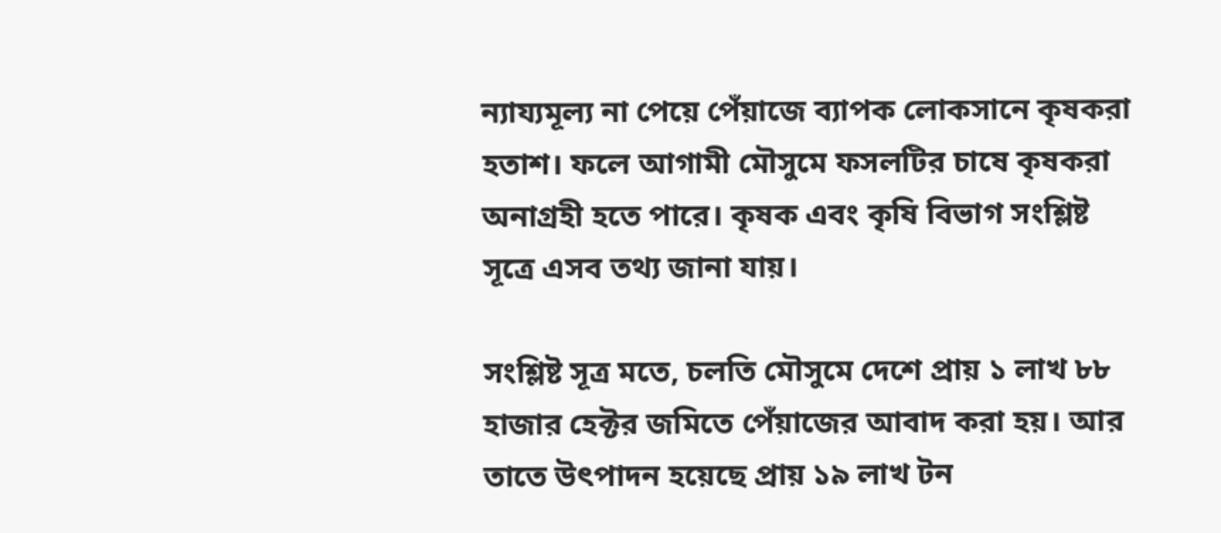ন্যায্যমূল্য না পেয়ে পেঁয়াজে ব্যাপক লোকসানে কৃষকরা হতাশ। ফলে আগামী মৌসুমে ফসলটির চাষে কৃষকরা অনাগ্রহী হতে পারে। কৃষক এবং কৃষি বিভাগ সংশ্লিষ্ট সূত্রে এসব তথ্য জানা যায়।

সংশ্লিষ্ট সূত্র মতে, চলতি মৌসুমে দেশে প্রায় ১ লাখ ৮৮ হাজার হেক্টর জমিতে পেঁয়াজের আবাদ করা হয়। আর তাতে উৎপাদন হয়েছে প্রায় ১৯ লাখ টন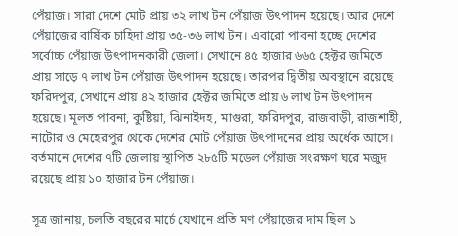পেঁয়াজ। সারা দেশে মোট প্রায় ৩২ লাখ টন পেঁয়াজ উৎপাদন হয়েছে। আর দেশে পেঁয়াজের বার্ষিক চাহিদা প্রায় ৩৫-৩৬ লাখ টন। এবারো পাবনা হচ্ছে দেশের সর্বোচ্চ পেঁয়াজ উৎপাদনকারী জেলা। সেখানে ৪৫ হাজার ৬৬৫ হেক্টর জমিতে প্রায় সাড়ে ৭ লাখ টন পেঁয়াজ উৎপাদন হয়েছে। তারপর দ্বিতীয় অবস্থানে রয়েছে ফরিদপুর, সেখানে প্রায় ৪২ হাজার হেক্টর জমিতে প্রায় ৬ লাখ টন উৎপাদন হয়েছে। মূলত পাবনা, কুষ্টিয়া, ঝিনাইদহ, মাগুরা, ফরিদপুর, রাজবাড়ী, রাজশাহী, নাটোর ও মেহেরপুর থেকে দেশের মোট পেঁয়াজ উৎপাদনের প্রায় অর্ধেক আসে। বর্তমানে দেশের ৭টি জেলায় স্থাপিত ২৮৫টি মডেল পেঁয়াজ সংরক্ষণ ঘরে মজুদ রয়েছে প্রায় ১০ হাজার টন পেঁয়াজ।

সূত্র জানায়, চলতি বছরের মার্চে যেখানে প্রতি মণ পেঁয়াজের দাম ছিল ১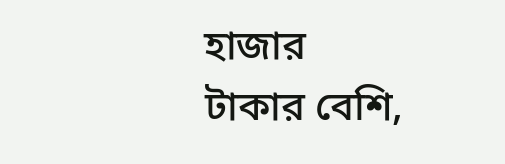হাজার টাকার বেশি,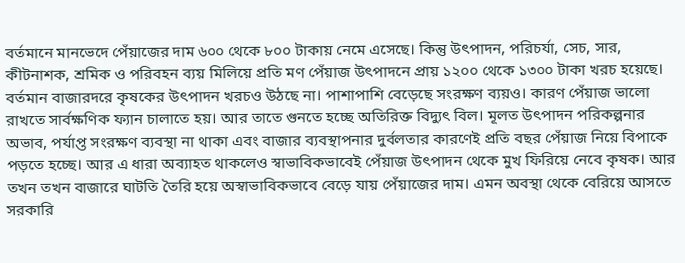বর্তমানে মানভেদে পেঁয়াজের দাম ৬০০ থেকে ৮০০ টাকায় নেমে এসেছে। কিন্তু উৎপাদন, পরিচর্যা, সেচ, সার, কীটনাশক, শ্রমিক ও পরিবহন ব্যয় মিলিয়ে প্রতি মণ পেঁয়াজ উৎপাদনে প্রায় ১২০০ থেকে ১৩০০ টাকা খরচ হয়েছে। বর্তমান বাজারদরে কৃষকের উৎপাদন খরচও উঠছে না। পাশাপাশি বেড়েছে সংরক্ষণ ব্যয়ও। কারণ পেঁয়াজ ভালো রাখতে সার্বক্ষণিক ফ্যান চালাতে হয়। আর তাতে গুনতে হচ্ছে অতিরিক্ত বিদ্যুৎ বিল। মূলত উৎপাদন পরিকল্পনার অভাব, পর্যাপ্ত সংরক্ষণ ব্যবস্থা না থাকা এবং বাজার ব্যবস্থাপনার দুর্বলতার কারণেই প্রতি বছর পেঁয়াজ নিয়ে বিপাকে পড়তে হচ্ছে। আর এ ধারা অব্যাহত থাকলেও স্বাভাবিকভাবেই পেঁয়াজ উৎপাদন থেকে মুখ ফিরিয়ে নেবে কৃষক। আর তখন তখন বাজারে ঘাটতি তৈরি হয়ে অস্বাভাবিকভাবে বেড়ে যায় পেঁয়াজের দাম। এমন অবস্থা থেকে বেরিয়ে আসতে সরকারি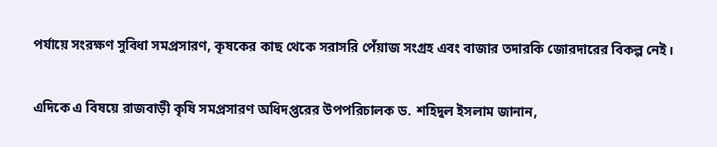পর্যায়ে সংরক্ষণ সুবিধা সমপ্রসারণ, কৃষকের কাছ থেকে সরাসরি পেঁয়াজ সংগ্রহ এবং বাজার তদারকি জোরদারের বিকল্প নেই।

এদিকে এ বিষয়ে রাজবাড়ী কৃষি সমপ্রসারণ অধিদপ্তরের উপপরিচালক ড. শহিদুল ইসলাম জানান,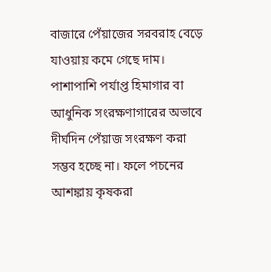বাজারে পেঁয়াজের সরবরাহ বেড়ে যাওয়ায় কমে গেছে দাম। পাশাপাশি পর্যাপ্ত হিমাগার বা আধুনিক সংরক্ষণাগারের অভাবে দীর্ঘদিন পেঁয়াজ সংরক্ষণ করা সম্ভব হচ্ছে না। ফলে পচনের আশঙ্কায় কৃষকরা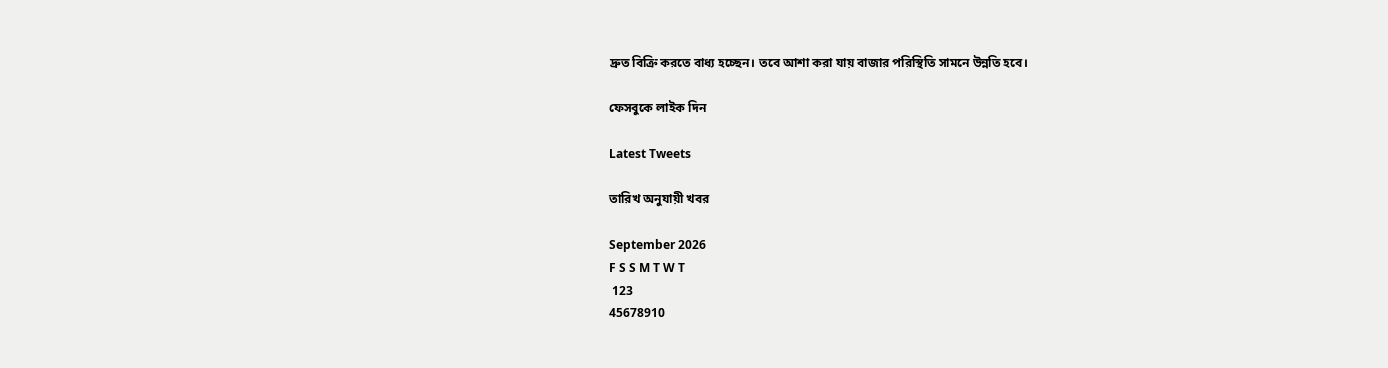দ্রুত বিক্রি করতে বাধ্য হচ্ছেন। তবে আশা করা যায় বাজার পরিস্থিতি সামনে উন্নতি হবে।

ফেসবুকে লাইক দিন

Latest Tweets

তারিখ অনুযায়ী খবর

September 2026
F S S M T W T
 123
45678910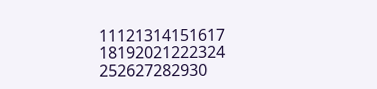11121314151617
18192021222324
252627282930